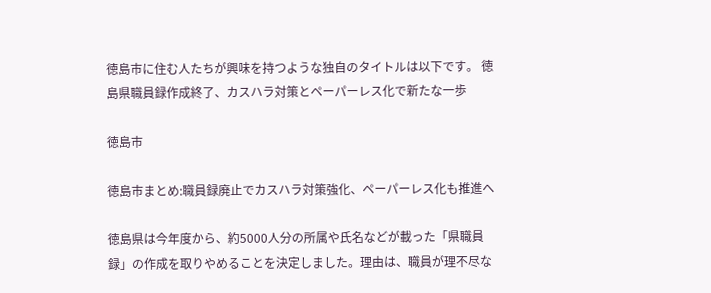徳島市に住む人たちが興味を持つような独自のタイトルは以下です。 徳島県職員録作成終了、カスハラ対策とペーパーレス化で新たな一歩

徳島市

徳島市まとめ:職員録廃止でカスハラ対策強化、ペーパーレス化も推進へ

徳島県は今年度から、約5000人分の所属や氏名などが載った「県職員録」の作成を取りやめることを決定しました。理由は、職員が理不尽な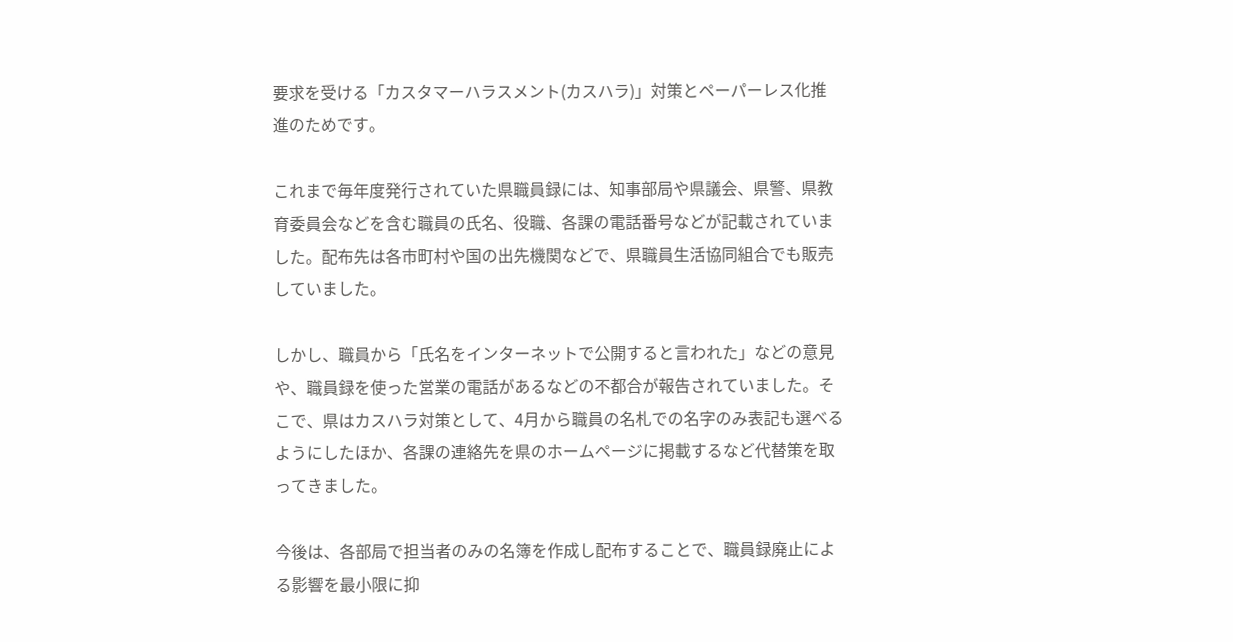要求を受ける「カスタマーハラスメント(カスハラ)」対策とペーパーレス化推進のためです。

これまで毎年度発行されていた県職員録には、知事部局や県議会、県警、県教育委員会などを含む職員の氏名、役職、各課の電話番号などが記載されていました。配布先は各市町村や国の出先機関などで、県職員生活協同組合でも販売していました。

しかし、職員から「氏名をインターネットで公開すると言われた」などの意見や、職員録を使った営業の電話があるなどの不都合が報告されていました。そこで、県はカスハラ対策として、4月から職員の名札での名字のみ表記も選べるようにしたほか、各課の連絡先を県のホームページに掲載するなど代替策を取ってきました。

今後は、各部局で担当者のみの名簿を作成し配布することで、職員録廃止による影響を最小限に抑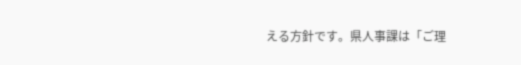える方針です。県人事課は「ご理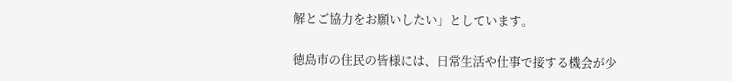解とご協力をお願いしたい」としています。

徳島市の住民の皆様には、日常生活や仕事で接する機会が少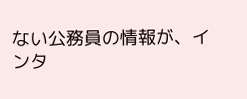ない公務員の情報が、インタ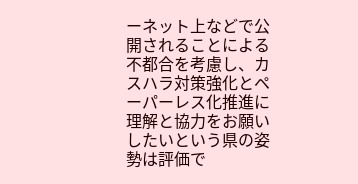ーネット上などで公開されることによる不都合を考慮し、カスハラ対策強化とペーパーレス化推進に理解と協力をお願いしたいという県の姿勢は評価で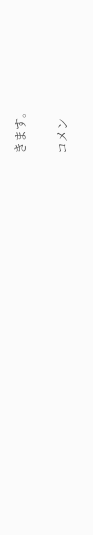きます。

コメン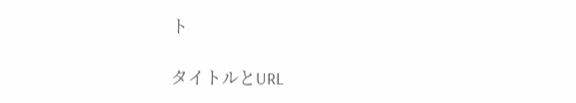ト

タイトルとURL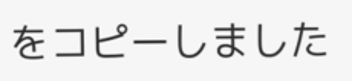をコピーしました